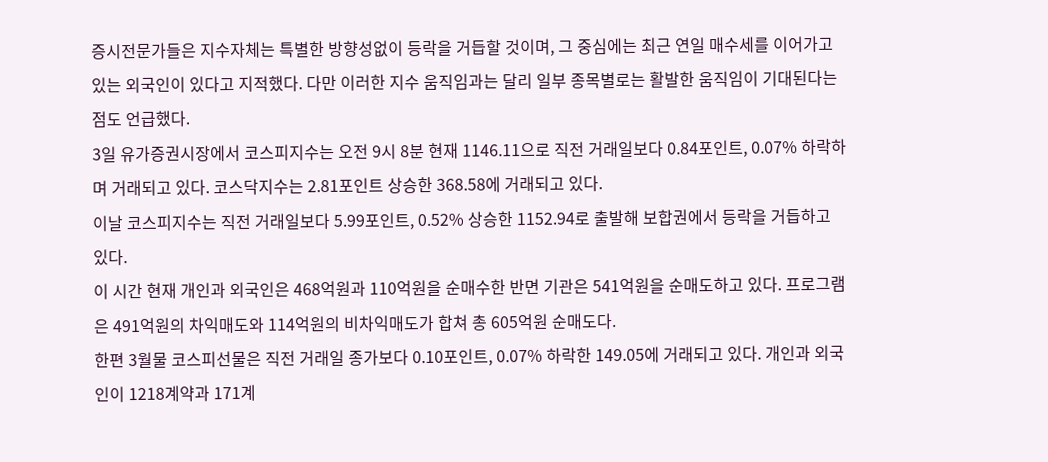증시전문가들은 지수자체는 특별한 방향성없이 등락을 거듭할 것이며, 그 중심에는 최근 연일 매수세를 이어가고 있는 외국인이 있다고 지적했다. 다만 이러한 지수 움직임과는 달리 일부 종목별로는 활발한 움직임이 기대된다는 점도 언급했다.
3일 유가증권시장에서 코스피지수는 오전 9시 8분 현재 1146.11으로 직전 거래일보다 0.84포인트, 0.07% 하락하며 거래되고 있다. 코스닥지수는 2.81포인트 상승한 368.58에 거래되고 있다.
이날 코스피지수는 직전 거래일보다 5.99포인트, 0.52% 상승한 1152.94로 출발해 보합권에서 등락을 거듭하고 있다.
이 시간 현재 개인과 외국인은 468억원과 110억원을 순매수한 반면 기관은 541억원을 순매도하고 있다. 프로그램은 491억원의 차익매도와 114억원의 비차익매도가 합쳐 총 605억원 순매도다.
한편 3월물 코스피선물은 직전 거래일 종가보다 0.10포인트, 0.07% 하락한 149.05에 거래되고 있다. 개인과 외국인이 1218계약과 171계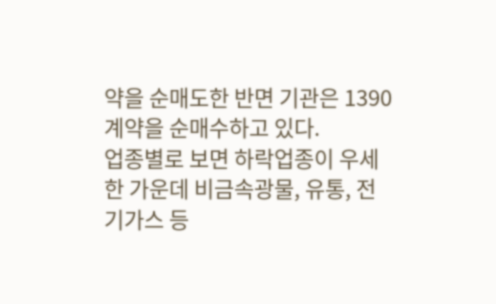약을 순매도한 반면 기관은 1390계약을 순매수하고 있다.
업종별로 보면 하락업종이 우세한 가운데 비금속광물, 유통, 전기가스 등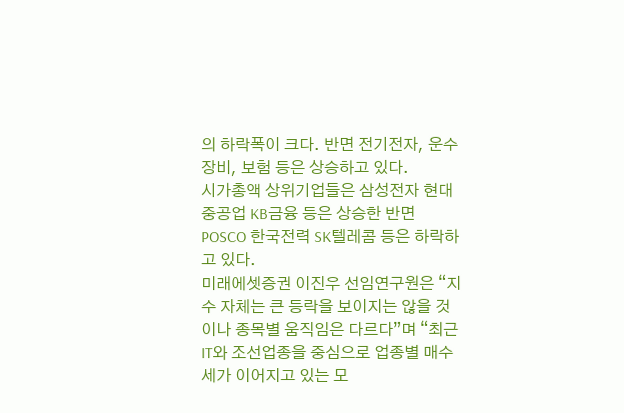의 하락폭이 크다. 반면 전기전자, 운수장비, 보험 등은 상승하고 있다.
시가총액 상위기업들은 삼성전자 현대중공업 KB금융 등은 상승한 반면 POSCO 한국전력 SK텔레콤 등은 하락하고 있다.
미래에셋증권 이진우 선임연구원은 “지수 자체는 큰 등락을 보이지는 않을 것이나 종목별 움직임은 다르다”며 “최근 IT와 조선업종을 중심으로 업종별 매수세가 이어지고 있는 모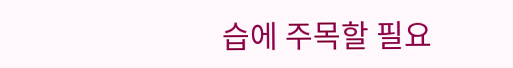습에 주목할 필요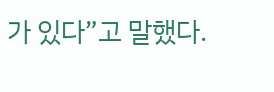가 있다”고 말했다.